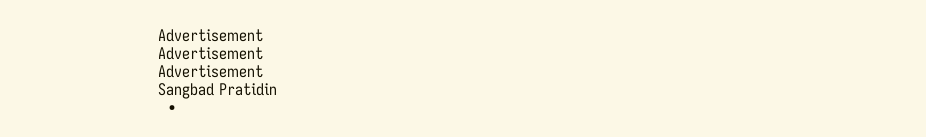Advertisement
Advertisement
Advertisement
Sangbad Pratidin
  •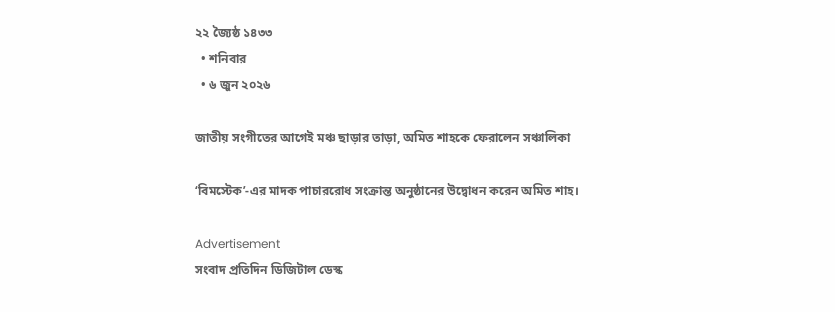২২ জ্যৈষ্ঠ ১৪৩৩
  • শনিবার
  • ৬ জুন ২০২৬

জাতীয় সংগীতের আগেই মঞ্চ ছাড়ার তাড়া, অমিত শাহকে ফেরালেন সঞ্চালিকা

‘বিমস্টেক’-এর মাদক পাচাররোধ সংক্রান্ত অনুষ্ঠানের উদ্বোধন করেন অমিত শাহ।

Advertisement
সংবাদ প্রতিদিন ডিজিটাল ডেস্ক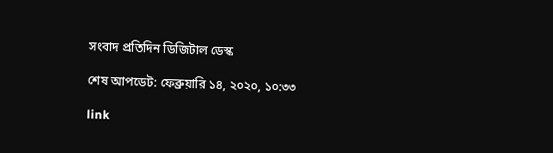সংবাদ প্রতিদিন ডিজিটাল ডেস্ক

শেষ আপডেট: ফেব্রুয়ারি ১৪, ২০২০, ১০:৩৩

link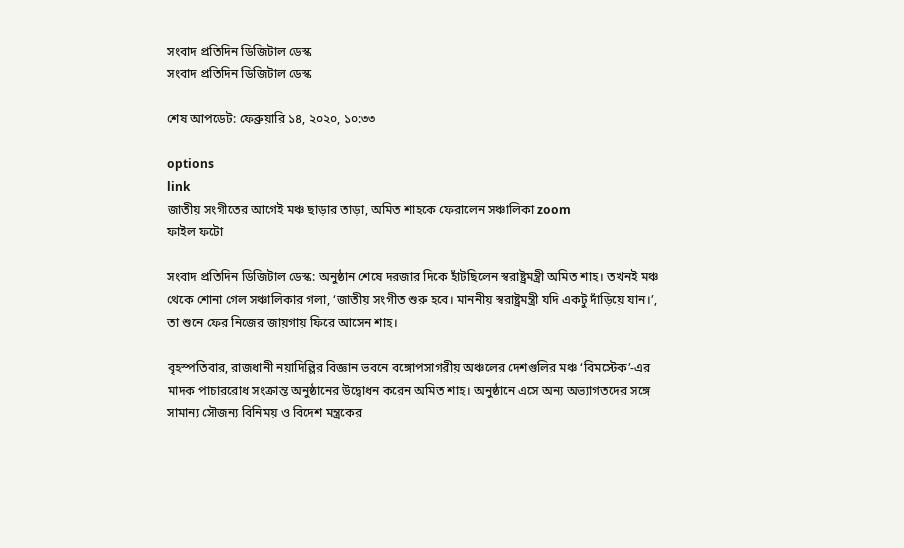সংবাদ প্রতিদিন ডিজিটাল ডেস্ক
সংবাদ প্রতিদিন ডিজিটাল ডেস্ক

শেষ আপডেট: ফেব্রুয়ারি ১৪, ২০২০, ১০:৩৩

options
link
জাতীয় সংগীতের আগেই মঞ্চ ছাড়ার তাড়া, অমিত শাহকে ফেরালেন সঞ্চালিকা zoom
ফাইল ফটো

সংবাদ প্রতিদিন ডিজিটাল ডেস্ক: অনুষ্ঠান শেষে দরজার দিকে হাঁটছিলেন স্বরাষ্ট্রমন্ত্রী অমিত শাহ। তখনই মঞ্চ থেকে শোনা গেল সঞ্চালিকার গলা, ‘জাতীয় সংগীত শুরু হবে। মাননীয় স্বরাষ্ট্রমন্ত্রী যদি একটু দাঁড়িয়ে যান।’, তা শুনে ফের নিজের জায়গায় ফিরে আসেন শাহ।

বৃহস্পতিবার, রাজধানী নয়াদিল্লির বিজ্ঞান ভবনে বঙ্গোপসাগরীয় অঞ্চলের দেশগুলির মঞ্চ ‘বিমস্টেক’-এর মাদক পাচাররোধ সংক্রান্ত অনুষ্ঠানের উদ্বোধন করেন অমিত শাহ। অনুষ্ঠানে এসে অন্য অভ্যাগতদের সঙ্গে সামান্য সৌজন্য বিনিময় ও বিদেশ মন্ত্রকের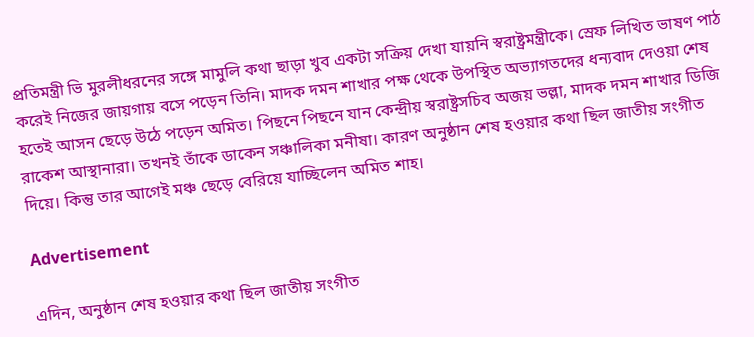প্রতিমন্ত্রী ভি মুরলীধরনের সঙ্গে মামুলি কথা ছাড়া খুব একটা সক্রিয় দেখা যায়নি স্বরাষ্ট্রমন্ত্রীকে। স্রেফ লিখিত ভাষণ পাঠ করেই নিজের জায়গায় বসে পড়েন তিনি। মাদক দমন শাখার পক্ষ থেকে উপস্থিত অভ্যাগতদের ধন্যবাদ দেওয়া শেষ হতেই আসন ছেড়ে উঠে পড়েন অমিত। পিছনে পিছনে যান কেন্দ্রীয় স্বরাষ্ট্রসচিব অজয় ভল্লা, মাদক দমন শাখার ডিজি রাকেশ আস্থানারা। তখনই তাঁকে ডাকেন সঞ্চালিকা মনীষা। কারণ অনুষ্ঠান শেষ হওয়ার কথা ছিল জাতীয় সংগীত দিয়ে। কিন্তু তার আগেই মঞ্চ ছেড়ে বেরিয়ে যাচ্ছিলেন অমিত শাহ।

Advertisement

এদিন, অনুষ্ঠান শেষ হওয়ার কথা ছিল জাতীয় সংগীত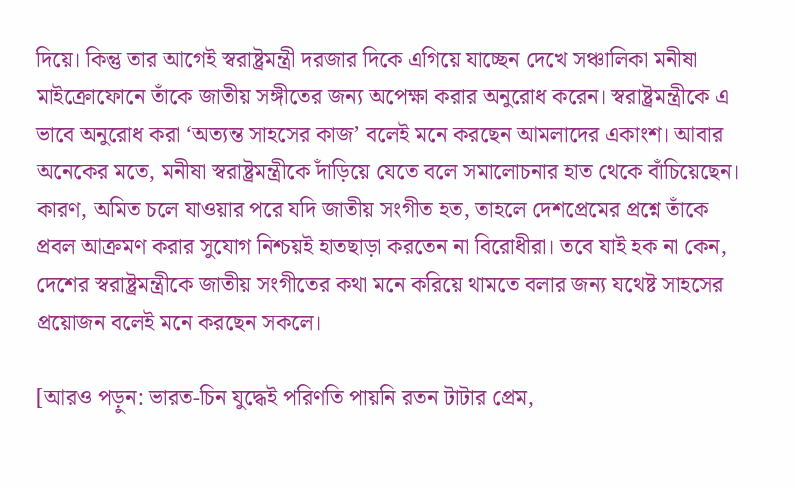দিয়ে। কিন্তু তার আগেই স্বরাষ্ট্রমন্ত্রী দরজার দিকে এগিয়ে যাচ্ছেন দেখে সঞ্চালিকা মনীষা মাইক্রোফোনে তাঁকে জাতীয় সঙ্গীতের জন্য অপেক্ষা করার অনুরোধ করেন। স্বরাষ্ট্রমন্ত্রীকে এ ভাবে অনুরোধ করা ‘অত্যন্ত সাহসের কাজ’ বলেই মনে করছেন আমলাদের একাংশ। আবার অনেকের মতে, মনীষা স্বরাষ্ট্রমন্ত্রীকে দাঁড়িয়ে যেতে বলে সমালোচনার হাত থেকে বাঁচিয়েছেন। কারণ, অমিত চলে যাওয়ার পরে যদি জাতীয় সংগীত হত, তাহলে দেশপ্রেমের প্রশ্নে তাঁকে প্রবল আক্রমণ করার সুযোগ নিশ্চয়ই হাতছাড়া করতেন না বিরোধীরা। তবে যাই হক না কেন, দেশের স্বরাষ্ট্রমন্ত্রীকে জাতীয় সংগীতের কথা মনে করিয়ে থামতে বলার জন্য যথেষ্ট সাহসের প্রয়োজন বলেই মনে করছেন সকলে।

[আরও পড়ুন: ভারত-চিন যুদ্ধেই পরিণতি পায়নি রতন টাটার প্রেম,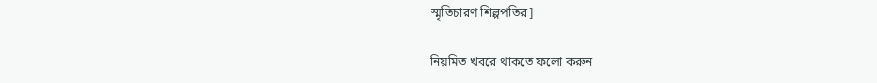স্মৃতিচারণ শিল্পপতির]

নিয়মিত খবরে থাকতে ফলো করুন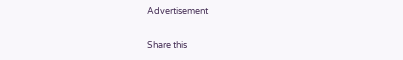Advertisement

Share this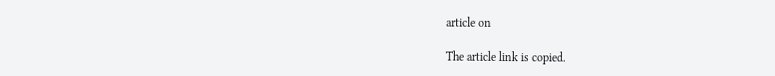article on

The article link is copied.